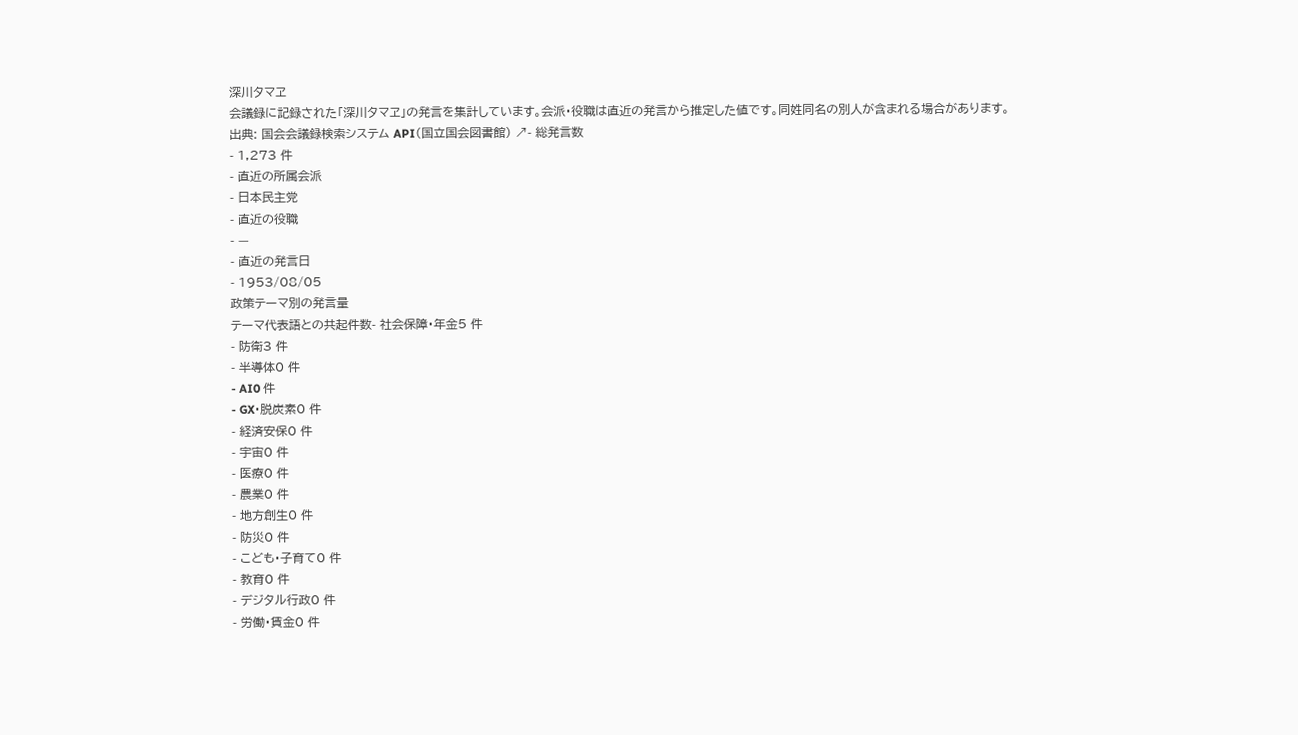深川タマヱ
会議録に記録された「深川タマヱ」の発言を集計しています。会派・役職は直近の発言から推定した値です。同姓同名の別人が含まれる場合があります。
出典: 国会会議録検索システム API(国立国会図書館) ↗- 総発言数
- 1,273 件
- 直近の所属会派
- 日本民主党
- 直近の役職
- —
- 直近の発言日
- 1953/08/05
政策テーマ別の発言量
テーマ代表語との共起件数- 社会保障・年金5 件
- 防衛3 件
- 半導体0 件
- AI0 件
- GX・脱炭素0 件
- 経済安保0 件
- 宇宙0 件
- 医療0 件
- 農業0 件
- 地方創生0 件
- 防災0 件
- こども・子育て0 件
- 教育0 件
- デジタル行政0 件
- 労働・賃金0 件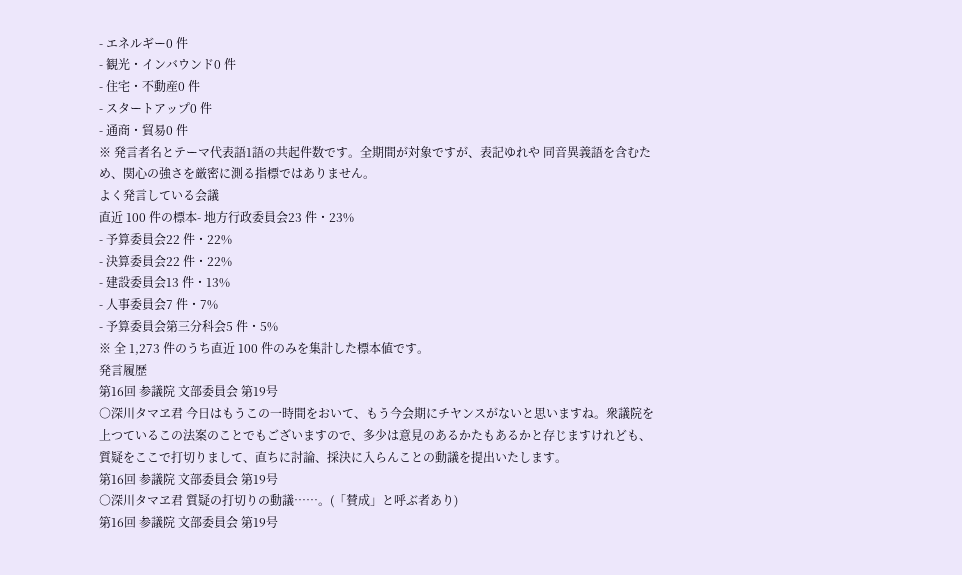- エネルギー0 件
- 観光・インバウンド0 件
- 住宅・不動産0 件
- スタートアップ0 件
- 通商・貿易0 件
※ 発言者名とテーマ代表語1語の共起件数です。全期間が対象ですが、表記ゆれや 同音異義語を含むため、関心の強さを厳密に測る指標ではありません。
よく発言している会議
直近 100 件の標本- 地方行政委員会23 件・23%
- 予算委員会22 件・22%
- 決算委員会22 件・22%
- 建設委員会13 件・13%
- 人事委員会7 件・7%
- 予算委員会第三分科会5 件・5%
※ 全 1,273 件のうち直近 100 件のみを集計した標本値です。
発言履歴
第16回 参議院 文部委員会 第19号
○深川タマヱ君 今日はもうこの一時間をおいて、もう今会期にチヤンスがないと思いますね。衆議院を上つているこの法案のことでもございますので、多少は意見のあるかたもあるかと存じますけれども、質疑をここで打切りまして、直ちに討論、採決に入らんことの動議を提出いたします。
第16回 参議院 文部委員会 第19号
○深川タマヱ君 質疑の打切りの動議……。(「賛成」と呼ぶ者あり)
第16回 参議院 文部委員会 第19号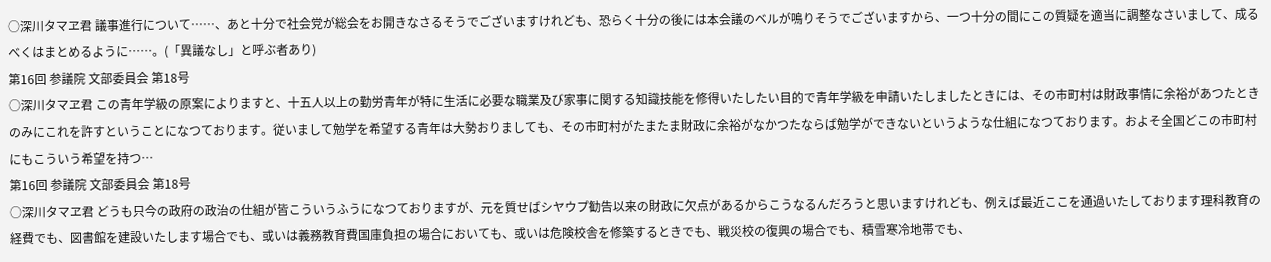○深川タマヱ君 議事進行について……、あと十分で社会党が総会をお開きなさるそうでございますけれども、恐らく十分の後には本会議のベルが鳴りそうでございますから、一つ十分の間にこの質疑を適当に調整なさいまして、成るべくはまとめるように……。(「異議なし」と呼ぶ者あり)
第16回 参議院 文部委員会 第18号
○深川タマヱ君 この青年学級の原案によりますと、十五人以上の勤労青年が特に生活に必要な職業及び家事に関する知識技能を修得いたしたい目的で青年学級を申請いたしましたときには、その市町村は財政事情に余裕があつたときのみにこれを許すということになつております。従いまして勉学を希望する青年は大勢おりましても、その市町村がたまたま財政に余裕がなかつたならば勉学ができないというような仕組になつております。およそ全国どこの市町村にもこういう希望を持つ…
第16回 参議院 文部委員会 第18号
○深川タマヱ君 どうも只今の政府の政治の仕組が皆こういうふうになつておりますが、元を質せばシヤウプ勧告以来の財政に欠点があるからこうなるんだろうと思いますけれども、例えば最近ここを通過いたしております理科教育の経費でも、図書館を建設いたします場合でも、或いは義務教育費国庫負担の場合においても、或いは危険校舎を修築するときでも、戦災校の復興の場合でも、積雪寒冷地帯でも、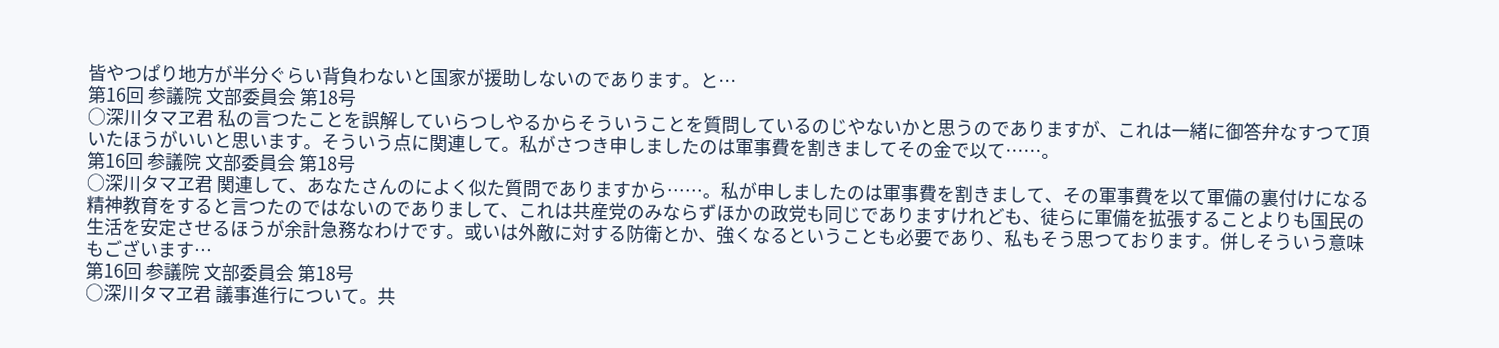皆やつぱり地方が半分ぐらい背負わないと国家が援助しないのであります。と…
第16回 参議院 文部委員会 第18号
○深川タマヱ君 私の言つたことを誤解していらつしやるからそういうことを質問しているのじやないかと思うのでありますが、これは一緒に御答弁なすつて頂いたほうがいいと思います。そういう点に関連して。私がさつき申しましたのは軍事費を割きましてその金で以て……。
第16回 参議院 文部委員会 第18号
○深川タマヱ君 関連して、あなたさんのによく似た質問でありますから……。私が申しましたのは軍事費を割きまして、その軍事費を以て軍備の裏付けになる精神教育をすると言つたのではないのでありまして、これは共産党のみならずほかの政党も同じでありますけれども、徒らに軍備を拡張することよりも国民の生活を安定させるほうが余計急務なわけです。或いは外敵に対する防衛とか、強くなるということも必要であり、私もそう思つております。併しそういう意味もございます…
第16回 参議院 文部委員会 第18号
○深川タマヱ君 議事進行について。共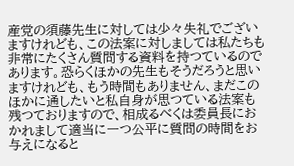産党の須藤先生に対しては少々失礼でございますけれども、この法案に対しましては私たちも非常にたくさん質問する資料を持つているのであります。恐らくほかの先生もそうだろうと思いますけれども、もう時間もありません、まだこのほかに通したいと私自身が思つている法案も残つておりますので、相成るべくは委員長におかれまして適当に一つ公平に質問の時間をお与えになると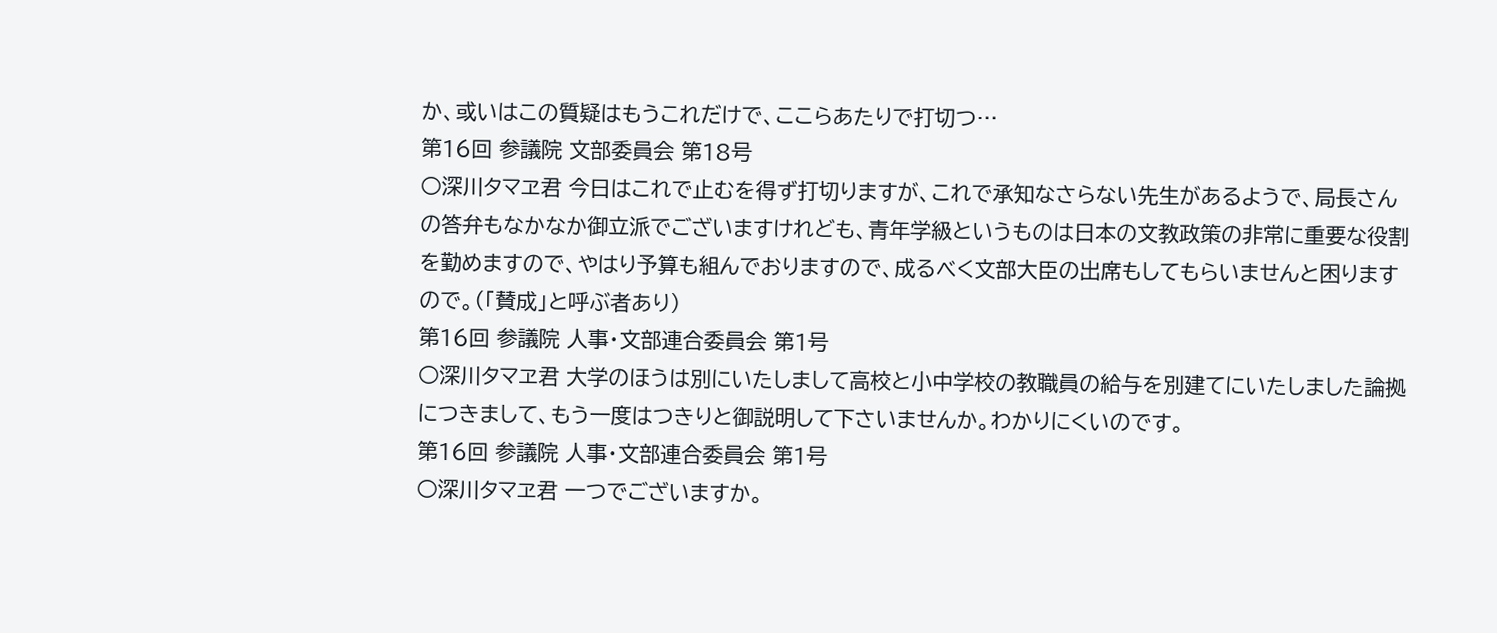か、或いはこの質疑はもうこれだけで、ここらあたりで打切つ…
第16回 参議院 文部委員会 第18号
○深川タマヱ君 今日はこれで止むを得ず打切りますが、これで承知なさらない先生があるようで、局長さんの答弁もなかなか御立派でございますけれども、青年学級というものは日本の文教政策の非常に重要な役割を勤めますので、やはり予算も組んでおりますので、成るべく文部大臣の出席もしてもらいませんと困りますので。(「賛成」と呼ぶ者あり)
第16回 参議院 人事・文部連合委員会 第1号
○深川タマヱ君 大学のほうは別にいたしまして高校と小中学校の教職員の給与を別建てにいたしました論拠につきまして、もう一度はつきりと御説明して下さいませんか。わかりにくいのです。
第16回 参議院 人事・文部連合委員会 第1号
○深川タマヱ君 一つでございますか。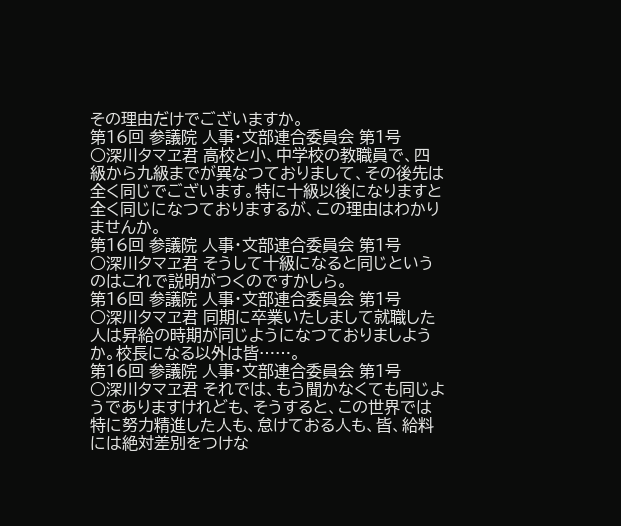その理由だけでございますか。
第16回 参議院 人事・文部連合委員会 第1号
○深川タマヱ君 高校と小、中学校の教職員で、四級から九級までが異なつておりまして、その後先は全く同じでございます。特に十級以後になりますと全く同じになつておりまするが、この理由はわかりませんか。
第16回 参議院 人事・文部連合委員会 第1号
○深川タマヱ君 そうして十級になると同じというのはこれで説明がつくのですかしら。
第16回 参議院 人事・文部連合委員会 第1号
○深川タマヱ君 同期に卒業いたしまして就職した人は昇給の時期が同じようになつておりましようか。校長になる以外は皆……。
第16回 参議院 人事・文部連合委員会 第1号
○深川タマヱ君 それでは、もう聞かなくても同じようでありますけれども、そうすると、この世界では特に努力精進した人も、怠けておる人も、皆、給料には絶対差別をつけな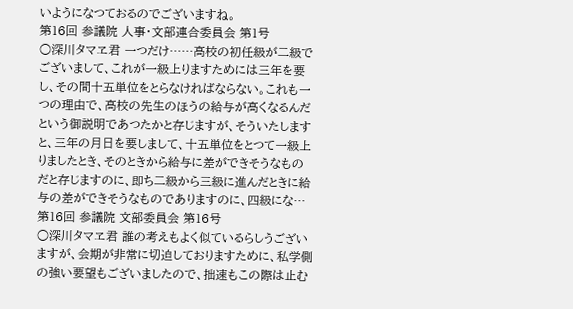いようになつておるのでございますね。
第16回 参議院 人事・文部連合委員会 第1号
○深川タマヱ君 一つだけ……高校の初任級が二級でございまして、これが一級上りますためには三年を要し、その間十五単位をとらなければならない。これも一つの理由で、高校の先生のほうの給与が高くなるんだという御説明であつたかと存じますが、そういたしますと、三年の月日を要しまして、十五単位をとつて一級上りましたとき、そのときから給与に差ができそうなものだと存じますのに、即ち二級から三級に進んだときに給与の差ができそうなものでありますのに、四級にな…
第16回 参議院 文部委員会 第16号
○深川タマヱ君 誰の考えもよく似ているらしうございますが、会期が非常に切迫しておりますために、私学側の強い要望もございましたので、拙速もこの際は止む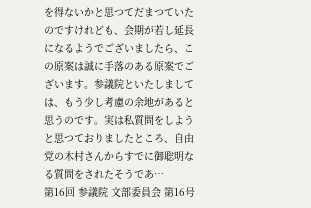を得ないかと思つてだまつていたのですけれども、会期が若し延長になるようでございましたら、この原案は誠に手落のある原案でございます。参議院といたしましては、もう少し考慮の余地があると思うのです。実は私質問をしようと思つておりましたところ、自由党の木村さんからすでに御聡明なる質問をされたそうであ…
第16回 参議院 文部委員会 第16号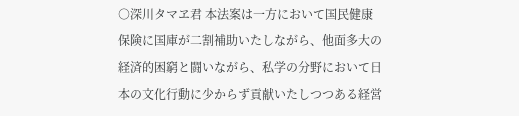○深川タマヱ君 本法案は一方において国民健康保険に国庫が二割補助いたしながら、他面多大の経済的困窮と闘いながら、私学の分野において日本の文化行動に少からず貢献いたしつつある経営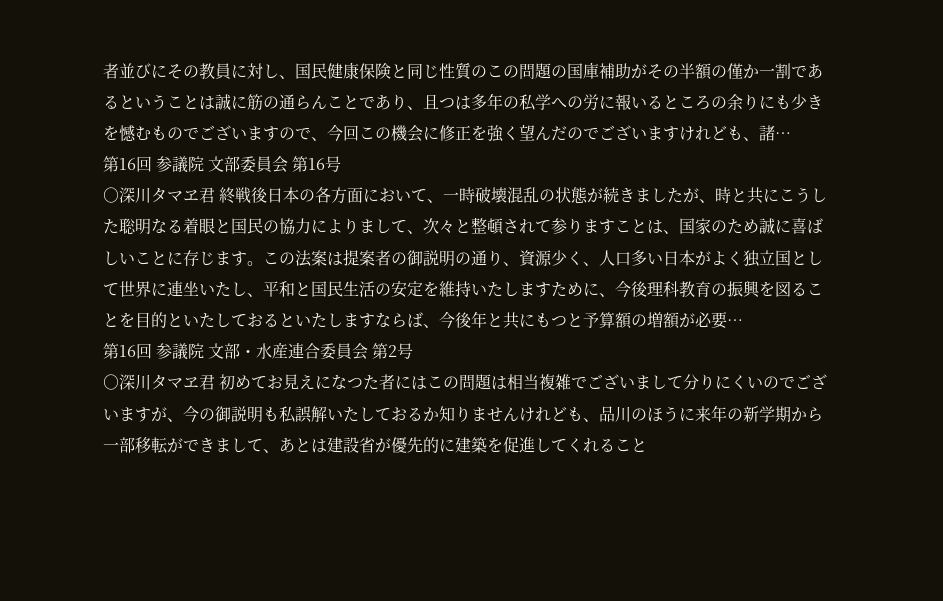者並びにその教員に対し、国民健康保険と同じ性質のこの問題の国庫補助がその半額の僅か一割であるということは誠に筋の通らんことであり、且つは多年の私学への労に報いるところの余りにも少きを憾むものでございますので、今回この機会に修正を強く望んだのでございますけれども、諸…
第16回 参議院 文部委員会 第16号
○深川タマヱ君 終戦後日本の各方面において、一時破壊混乱の状態が続きましたが、時と共にこうした聡明なる着眼と国民の協力によりまして、次々と整頓されて参りますことは、国家のため誠に喜ばしいことに存じます。この法案は提案者の御説明の通り、資源少く、人口多い日本がよく独立国として世界に連坐いたし、平和と国民生活の安定を維持いたしますために、今後理科教育の振興を図ることを目的といたしておるといたしますならば、今後年と共にもつと予算額の増額が必要…
第16回 参議院 文部・水産連合委員会 第2号
○深川タマヱ君 初めてお見えになつた者にはこの問題は相当複雑でございまして分りにくいのでございますが、今の御説明も私誤解いたしておるか知りませんけれども、品川のほうに来年の新学期から一部移転ができまして、あとは建設省が優先的に建築を促進してくれること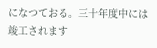になつておる。三十年度中には竣工されます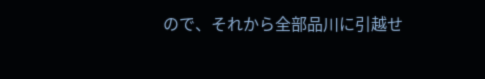ので、それから全部品川に引越せ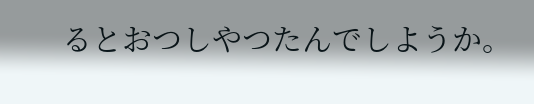るとおつしやつたんでしようか。